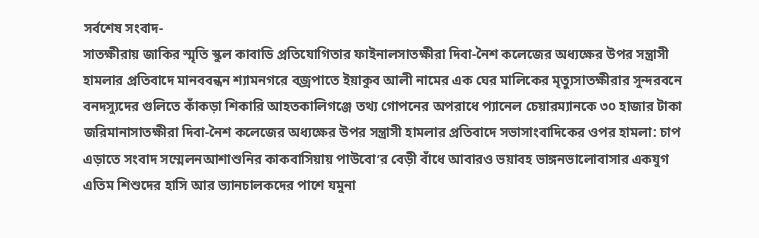সর্বশেষ সংবাদ-
সাতক্ষীরায় জাকির স্মৃতি স্কুল কাবাডি প্রতিযোগিতার ফাইনালসাতক্ষীরা দিবা-নৈশ কলেজের অধ্যক্ষের উপর সন্ত্রাসী হামলার প্রতিবাদে মানববন্ধন শ্যামনগরে বজ্রপাতে ইয়াকুব আলী নামের এক ঘের মালিকের মৃত্যুসাতক্ষীরার সুন্দরবনে বনদস্যুদের গুলিতে কাঁকড়া শিকারি আহতকালিগঞ্জে তথ্য গোপনের অপরাধে প্যানেল চেয়ারম্যানকে ৩০ হাজার টাকা জরিমানাসাতক্ষীরা দিবা-নৈশ কলেজের অধ্যক্ষের উপর সন্ত্রাসী হামলার প্রতিবাদে সভাসাংবাদিকের ওপর হামলা: চাপ এড়াতে সংবাদ সম্মেলনআশাশুনির কাকবাসিয়ায় পাউবো’র বেড়ী বাঁধে আবারও ভয়াবহ ভাঙ্গনভালোবাসার একযুগ এতিম শিশুদের হাসি আর ভ্যানচালকদের পাশে যমুনা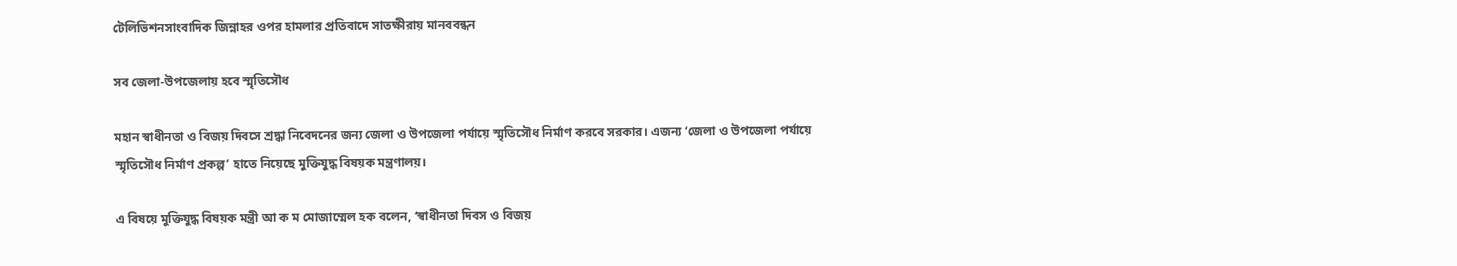টেলিভিশনসাংবাদিক জিন্নাহর ওপর হামলার প্রতিবাদে সাতক্ষীরায় মানববন্ধন

সব জেলা-উপজেলায় হবে স্মৃতিসৌধ

মহান স্বাধীনতা ও বিজয় দিবসে শ্রদ্ধা নিবেদনের জন্য জেলা ও উপজেলা পর্যায়ে স্মৃতিসৌধ নির্মাণ করবে সরকার। এজন্য ‘জেলা ও উপজেলা পর্যায়ে স্মৃতিসৌধ নির্মাণ প্রকল্প’ হাতে নিয়েছে মুক্তিযুদ্ধ বিষয়ক মন্ত্রণালয়।

এ বিষয়ে মুক্তিযুদ্ধ বিষয়ক মন্ত্রী আ ক ম মোজাম্মেল হক বলেন, ‘স্বাধীনতা দিবস ও বিজয়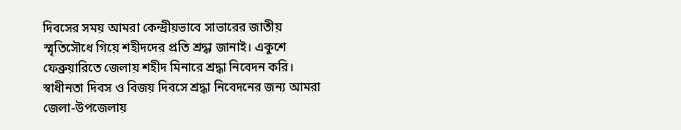দিবসের সময় আমরা কেন্দ্রীয়ভাবে সাভারের জাতীয় স্মৃতিসৌধে গিয়ে শহীদদের প্রতি শ্রদ্ধা জানাই। একুশে ফেব্রুয়ারিতে জেলায় শহীদ মিনারে শ্রদ্ধা নিবেদন করি। স্বাধীনতা দিবস ও বিজয় দিবসে শ্রদ্ধা নিবেদনের জন্য আমরা জেলা-উপজেলায়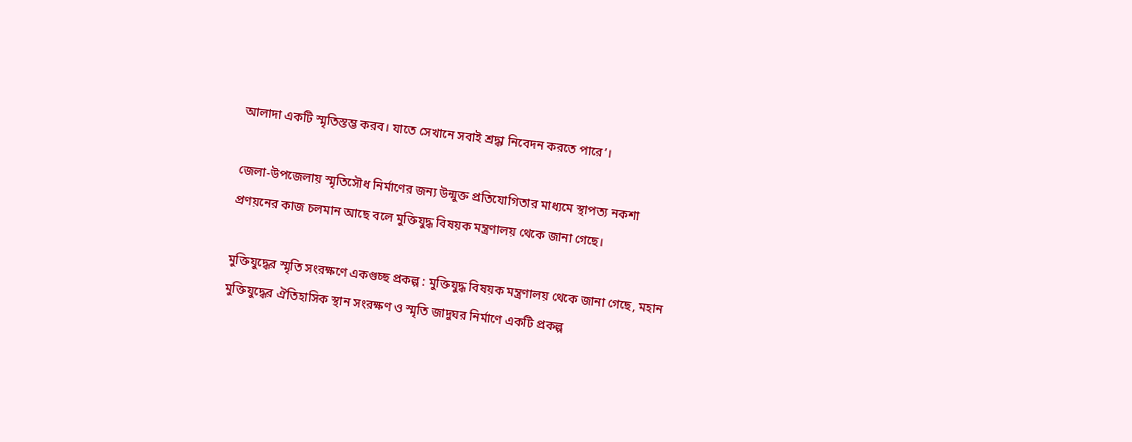আলাদা একটি স্মৃতিস্তম্ভ করব। যাতে সেখানে সবাই শ্রদ্ধা নিবেদন করতে পারে’।

জেলা-উপজেলায় স্মৃতিসৌধ নির্মাণের জন্য উন্মুক্ত প্রতিযোগিতার মাধ্যমে স্থাপত্য নকশা প্রণয়নের কাজ চলমান আছে বলে মুক্তিযুদ্ধ বিষয়ক মন্ত্রণালয় থেকে জানা গেছে।

মুক্তিযুদ্ধের স্মৃতি সংরক্ষণে একগুচ্ছ প্রকল্প : মুক্তিযুদ্ধ বিষয়ক মন্ত্রণালয় থেকে জানা গেছে, মহান মুক্তিযুদ্ধের ঐতিহাসিক স্থান সংরক্ষণ ও স্মৃতি জাদুঘর নির্মাণে একটি প্রকল্প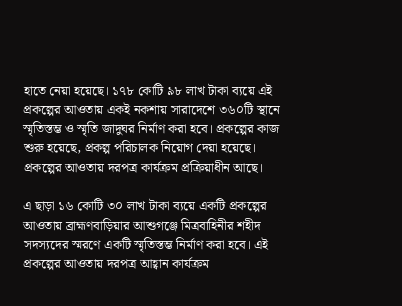হাতে নেয়া হয়েছে। ১৭৮ কোটি ৯৮ লাখ টাকা ব্যয়ে এই প্রকল্পের আওতায় একই নকশায় সারাদেশে ৩৬০টি স্থানে স্মৃতিস্তম্ভ ও স্মৃতি জাদুঘর নির্মাণ করা হবে। প্রকল্পের কাজ শুরু হয়েছে, প্রকল্প পরিচালক নিয়োগ দেয়া হয়েছে। প্রকল্পের আওতায় দরপত্র কার্যক্রম প্রক্রিয়াধীন আছে।

এ ছাড়া ১৬ কোটি ৩০ লাখ টাকা ব্যয়ে একটি প্রকল্পের আওতায় ব্রাহ্মণবাড়িয়ার আশুগঞ্জে মিত্রবাহিনীর শহীদ সদস্যদের স্মরণে একটি স্মৃতিস্তম্ভ নির্মাণ করা হবে। এই প্রকল্পের আওতায় দরপত্র আহ্বান কার্যক্রম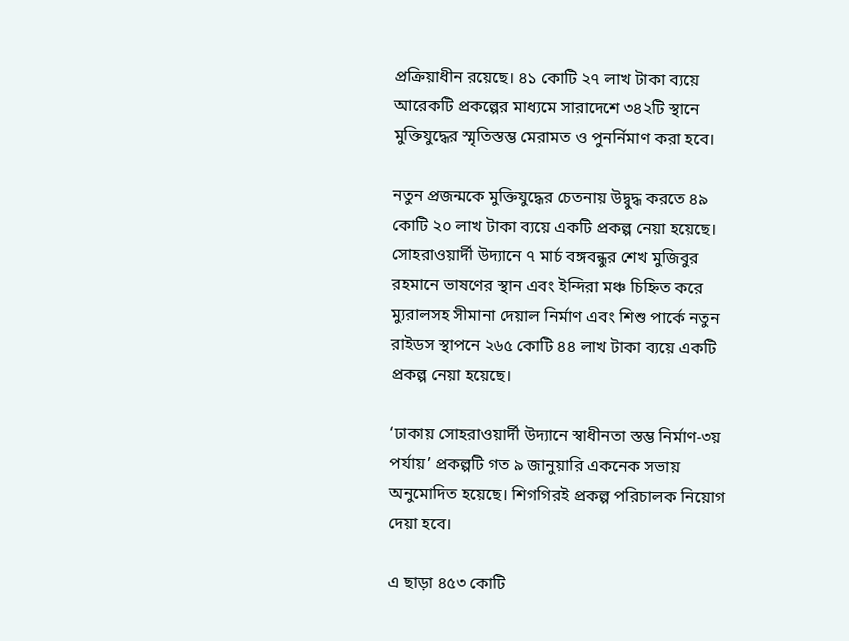প্রক্রিয়াধীন রয়েছে। ৪১ কোটি ২৭ লাখ টাকা ব্যয়ে আরেকটি প্রকল্পের মাধ্যমে সারাদেশে ৩৪২টি স্থানে মুক্তিযুদ্ধের স্মৃতিস্তম্ভ মেরামত ও পুনর্নিমাণ করা হবে।

নতুন প্রজন্মকে মুক্তিযুদ্ধের চেতনায় উদ্বুদ্ধ করতে ৪৯ কোটি ২০ লাখ টাকা ব্যয়ে একটি প্রকল্প নেয়া হয়েছে। সোহরাওয়ার্দী উদ্যানে ৭ মার্চ বঙ্গবন্ধুর শেখ মুজিবুর রহমানে ভাষণের স্থান এবং ইন্দিরা মঞ্চ চিহ্নিত করে ম্যুরালসহ সীমানা দেয়াল নির্মাণ এবং শিশু পার্কে নতুন রাইডস স্থাপনে ২৬৫ কোটি ৪৪ লাখ টাকা ব্যয়ে একটি প্রকল্প নেয়া হয়েছে।

‘ঢাকায় সোহরাওয়ার্দী উদ্যানে স্বাধীনতা স্তম্ভ নির্মাণ-৩য় পর্যায়’ প্রকল্পটি গত ৯ জানুয়ারি একনেক সভায় অনুমোদিত হয়েছে। শিগগিরই প্রকল্প পরিচালক নিয়োগ দেয়া হবে।

এ ছাড়া ৪৫৩ কোটি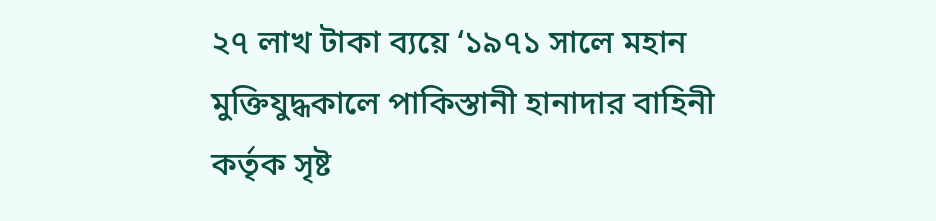২৭ লাখ টাকা ব্যয়ে ‘১৯৭১ সালে মহান মুক্তিযুদ্ধকালে পাকিস্তানী হানাদার বাহিনী কর্তৃক সৃষ্ট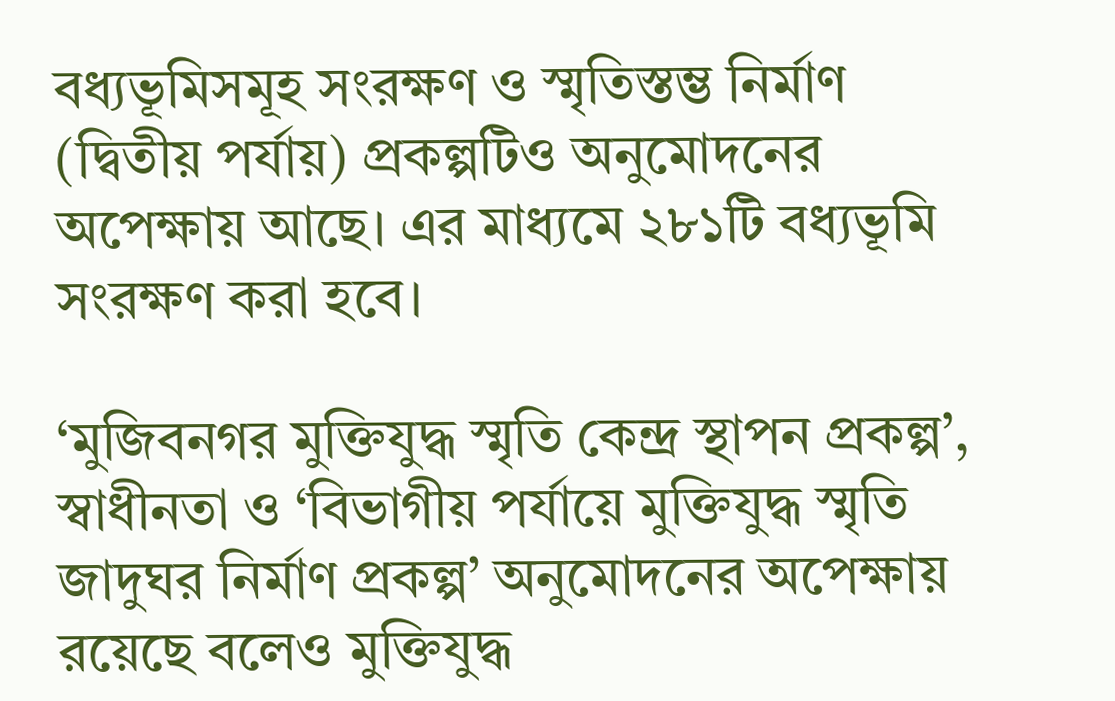বধ্যভূমিসমূহ সংরক্ষণ ও স্মৃতিস্তম্ভ নির্মাণ (দ্বিতীয় পর্যায়) প্রকল্পটিও অনুমোদনের অপেক্ষায় আছে। এর মাধ্যমে ২৮১টি বধ্যভূমি সংরক্ষণ করা হবে।

‘মুজিবনগর মুক্তিযুদ্ধ স্মৃতি কেন্দ্র স্থাপন প্রকল্প’, স্বাধীনতা ও ‘বিভাগীয় পর্যায়ে মুক্তিযুদ্ধ স্মৃতি জাদুঘর নির্মাণ প্রকল্প’ অনুমোদনের অপেক্ষায় রয়েছে বলেও মুক্তিযুদ্ধ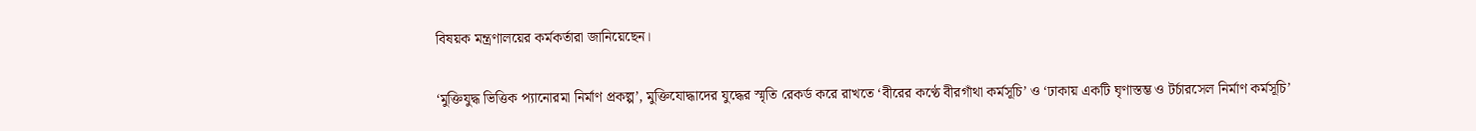বিষয়ক মন্ত্রণালয়ের কর্মকর্তারা জানিয়েছেন।

‘মুক্তিযুদ্ধ ভিত্তিক প্যানোরমা নির্মাণ প্রকল্প’, মুক্তিযোদ্ধাদের যুদ্ধের স্মৃতি রেকর্ড করে রাখতে ‘বীরের কণ্ঠে বীরগাঁথা কর্মসূচি’ ও ‘ঢাকায় একটি ঘৃণাস্তম্ভ ও টর্চারসেল নির্মাণ কর্মসূচি’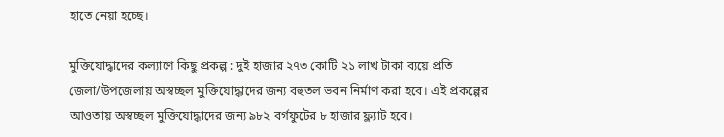হাতে নেয়া হচ্ছে।

মুক্তিযোদ্ধাদের কল্যাণে কিছু প্রকল্প : দুই হাজার ২৭৩ কোটি ২১ লাখ টাকা ব্যয়ে প্রতি জেলা/উপজেলায় অস্বচ্ছল মুক্তিযোদ্ধাদের জন্য বহুতল ভবন নির্মাণ করা হবে। এই প্রকল্পের আওতায় অস্বচ্ছল মুক্তিযোদ্ধাদের জন্য ৯৮২ বর্গফুটের ৮ হাজার ফ্ল্যাট হবে।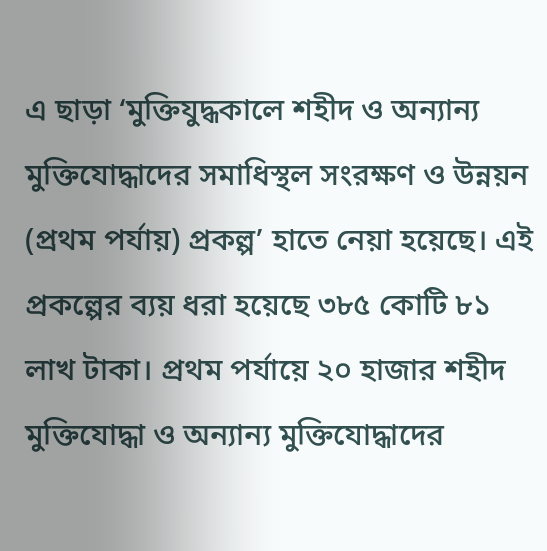এ ছাড়া ‘মুক্তিযুদ্ধকালে শহীদ ও অন্যান্য মুক্তিযোদ্ধাদের সমাধিস্থল সংরক্ষণ ও উন্নয়ন (প্রথম পর্যায়) প্রকল্প’ হাতে নেয়া হয়েছে। এই প্রকল্পের ব্যয় ধরা হয়েছে ৩৮৫ কোটি ৮১ লাখ টাকা। প্রথম পর্যায়ে ২০ হাজার শহীদ মুক্তিযোদ্ধা ও অন্যান্য মুক্তিযোদ্ধাদের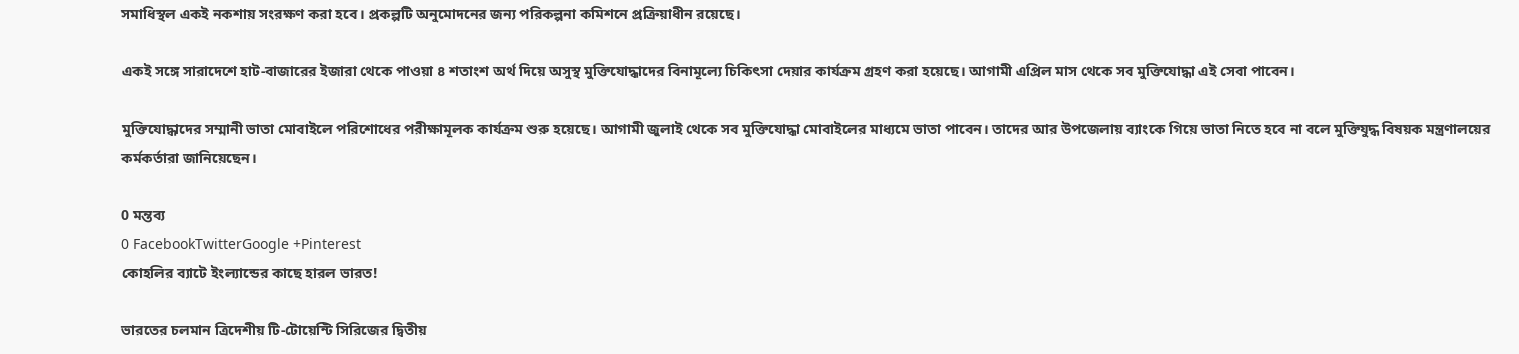সমাধিস্থল একই নকশায় সংরক্ষণ করা হবে। প্রকল্পটি অনুমোদনের জন্য পরিকল্পনা কমিশনে প্রক্রিয়াধীন রয়েছে।

একই সঙ্গে সারাদেশে হাট-বাজারের ইজারা থেকে পাওয়া ৪ শতাংশ অর্থ দিয়ে অসুস্থ মুক্তিযোদ্ধাদের বিনামূল্যে চিকিৎসা দেয়ার কার্যক্রম গ্রহণ করা হয়েছে। আগামী এপ্রিল মাস থেকে সব মুক্তিযোদ্ধা এই সেবা পাবেন।

মুক্তিযোদ্ধাদের সম্মানী ভাতা মোবাইলে পরিশোধের পরীক্ষামূলক কার্যক্রম শুরু হয়েছে। আগামী জুলাই থেকে সব মুক্তিযোদ্ধা মোবাইলের মাধ্যমে ভাতা পাবেন। তাদের আর উপজেলায় ব্যাংকে গিয়ে ভাতা নিতে হবে না বলে মুক্তিযুদ্ধ বিষয়ক মন্ত্রণালয়ের কর্মকর্তারা জানিয়েছেন।

0 মন্তব্য
0 FacebookTwitterGoogle +Pinterest
কোহলির ব্যাটে ইংল্যান্ডের কাছে হারল ভারত!

ভারতের চলমান ত্রিদেশীয় টি-টোয়েন্টি সিরিজের দ্বিতীয়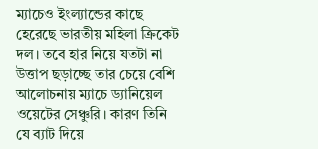ম্যাচেও ইংল্যান্ডের কাছে হেরেছে ভারতীয় মহিলা ক্রিকেট দল। তবে হার নিয়ে যতটা না উত্তাপ ছড়াচ্ছে তার চেয়ে বেশি আলোচনায় ম্যাচে ড্যানিয়েল ওয়েটের সেঞ্চুরি। কারণ তিনি যে ব্যাট দিয়ে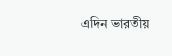এদিন ভারতীয়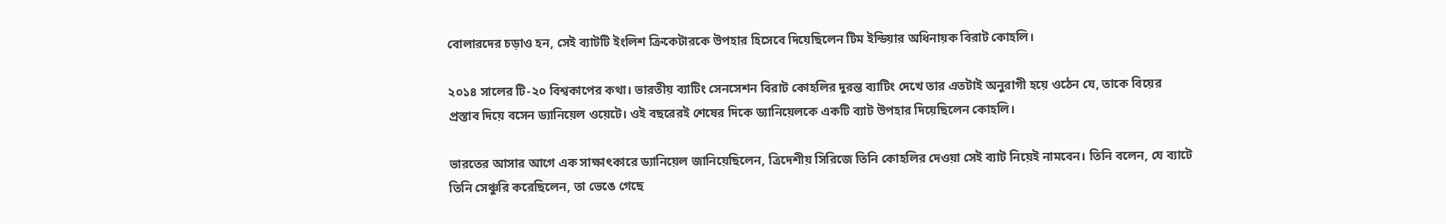বোলারদের চড়াও হন, সেই ব্যাটটি ইংলিশ ক্রিকেটারকে উপহার হিসেবে দিয়েছিলেন টিম ইন্ডিয়ার অধিনায়ক বিরাট কোহলি।

২০১৪ সালের টি-২০ বিশ্বকাপের কথা। ভারতীয় ব্যাটিং সেনসেশন বিরাট কোহলির দুরন্ত ব্যাটিং দেখে তার এতটাই অনুরাগী হয়ে ওঠেন যে, তাকে বিয়ের প্রস্তাব দিয়ে বসেন ড্যানিয়েল ওয়েটে। ওই বছরেরই শেষের দিকে ড্যানিয়েলকে একটি ব্যাট উপহার দিয়েছিলেন কোহলি।

ভারতের আসার আগে এক সাক্ষাৎকারে ড্যানিয়েল জানিয়েছিলেন, ত্রিদেশীয় সিরিজে তিনি কোহলির দেওয়া সেই ব্যাট নিয়েই নামবেন। তিনি বলেন, যে ব্যাটে তিনি সেঞ্চুরি করেছিলেন, তা ভেঙে গেছে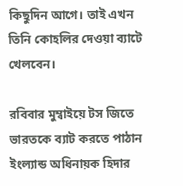কিছুদিন আগে। তাই এখন তিনি কোহলির দেওয়া ব্যাটে খেলবেন।

রবিবার মুম্বাইয়ে টস জিতে ভারতকে ব্যাট করতে পাঠান ইংল্যান্ড অধিনায়ক হিদার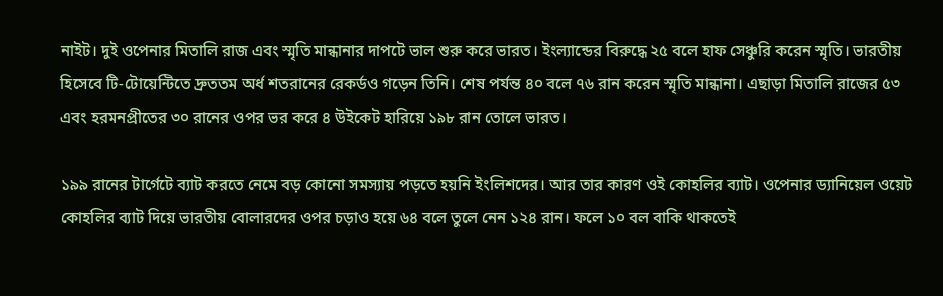নাইট। দুই ওপেনার মিতালি রাজ এবং স্মৃতি মান্ধানার দাপটে ভাল শুরু করে ভারত। ইংল্যান্ডের বিরুদ্ধে ২৫ বলে হাফ সেঞ্চুরি করেন স্মৃতি। ভারতীয় হিসেবে টি-টোয়েন্টিতে দ্রুততম অর্ধ শতরানের রেকর্ডও গড়েন তিনি। শেষ পর্যন্ত ৪০ বলে ৭৬ রান করেন স্মৃতি মান্ধানা। এছাড়া মিতালি রাজের ৫৩ এবং হরমনপ্রীতের ৩০ রানের ওপর ভর করে ৪ উইকেট হারিয়ে ১৯৮ রান তোলে ভারত।

১৯৯ রানের টার্গেটে ব্যাট করতে নেমে বড় কোনো সমস্যায় পড়তে হয়নি ইংলিশদের। আর তার কারণ ওই কোহলির ব্যাট। ওপেনার ড্যানিয়েল ওয়েট কোহলির ব্যাট দিয়ে ভারতীয় বোলারদের ওপর চড়াও হয়ে ৬৪ বলে তুলে নেন ১২৪ রান। ফলে ১০ বল বাকি থাকতেই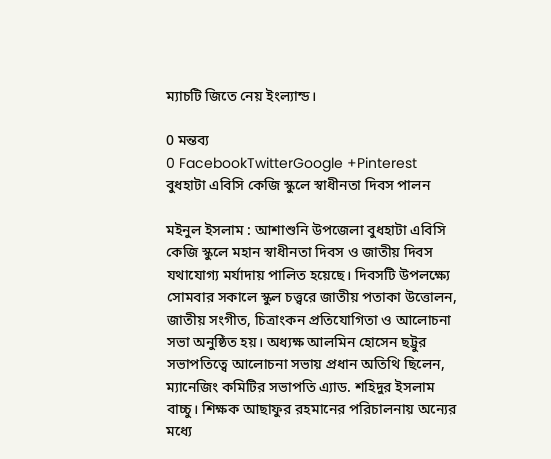ম্যাচটি জিতে নেয় ইংল্যান্ড।

0 মন্তব্য
0 FacebookTwitterGoogle +Pinterest
বুধহাটা এবিসি কেজি স্কুলে স্বাধীনতা দিবস পালন

মইনুল ইসলাম : আশাশুনি উপজেলা বুধহাটা এবিসি কেজি স্কুলে মহান স্বাধীনতা দিবস ও জাতীয় দিবস যথাযোগ্য মর্যাদায় পালিত হয়েছে। দিবসটি উপলক্ষ্যে সোমবার সকালে স্কুল চত্ত্বরে জাতীয় পতাকা উত্তোলন, জাতীয় সংগীত, চিত্রাংকন প্রতিযোগিতা ও আলোচনা সভা অনুষ্ঠিত হয়। অধ্যক্ষ আলমিন হোসেন ছট্টুর সভাপতিত্বে আলোচনা সভায় প্রধান অতিথি ছিলেন, ম্যানেজিং কমিটির সভাপতি এ্যাড. শহিদুর ইসলাম বাচ্চু। শিক্ষক আছাফুর রহমানের পরিচালনায় অন্যের মধ্যে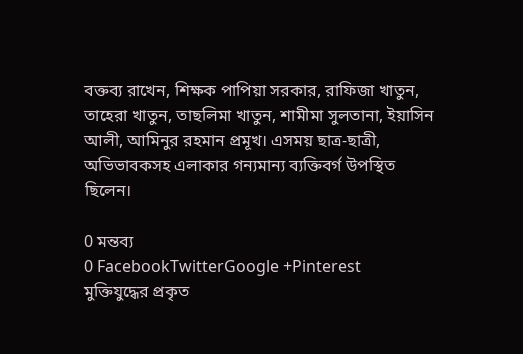বক্তব্য রাখেন, শিক্ষক পাপিয়া সরকার, রাফিজা খাতুন, তাহেরা খাতুন, তাছলিমা খাতুন, শামীমা সুলতানা, ইয়াসিন আলী, আমিনুর রহমান প্রমূখ। এসময় ছাত্র-ছাত্রী, অভিভাবকসহ এলাকার গন্যমান্য ব্যক্তিবর্গ উপস্থিত ছিলেন।

0 মন্তব্য
0 FacebookTwitterGoogle +Pinterest
মুক্তিযুদ্ধের প্রকৃত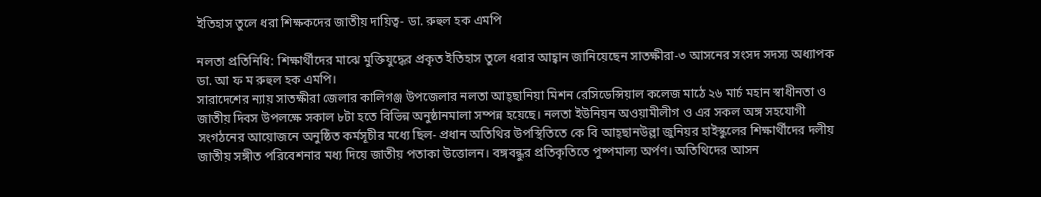ইতিহাস তুলে ধরা শিক্ষকদের জাতীয় দায়িত্ব- ডা. রুহুল হক এমপি

নলতা প্রতিনিধি: শিক্ষার্থীদের মাঝে মুক্তিযুদ্ধের প্রকৃত ইতিহাস তুলে ধরার আহ্বান জানিয়েছেন সাতক্ষীরা-৩ আসনের সংসদ সদস্য অধ্যাপক ডা. আ ফ ম রুহুল হক এমপি।
সারাদেশের ন্যায় সাতক্ষীরা জেলার কালিগঞ্জ উপজেলার নলতা আহ্ছানিয়া মিশন রেসিডেন্সিয়াল কলেজ মাঠে ২৬ মার্চ মহান স্বাধীনতা ও জাতীয় দিবস উপলক্ষে সকাল ৮টা হতে বিভিন্ন অনুষ্ঠানমালা সম্পন্ন হয়েছে। নলতা ইউনিয়ন অওয়ামীলীগ ও এর সকল অঙ্গ সহযোগী সংগঠনের আয়োজনে অনুষ্ঠিত কর্মসূচীর মধ্যে ছিল- প্রধান অতিথির উপস্থিতিতে কে বি আহ্ছানউল্লা জুনিয়র হাইস্কুলের শিক্ষার্থীদের দলীয় জাতীয় সঙ্গীত পরিবেশনার মধ্য দিয়ে জাতীয় পতাকা উত্তোলন। বঙ্গবন্ধুর প্রতিকৃতিতে পুষ্পমাল্য অর্পণ। অতিথিদের আসন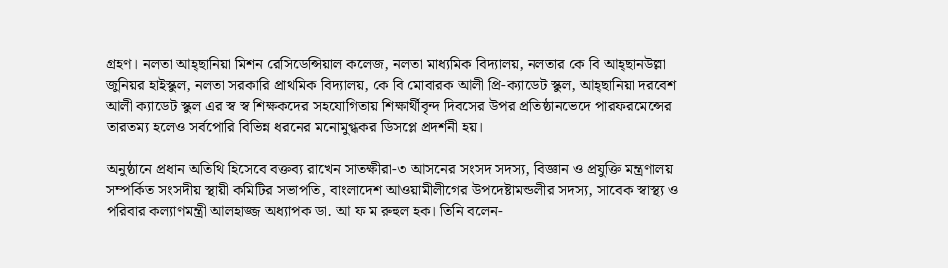গ্রহণ। নলতা আহ্ছানিয়া মিশন রেসিডেন্সিয়াল কলেজ, নলতা মাধ্যমিক বিদ্যালয়, নলতার কে বি আহ্ছানউল্লা জুনিয়র হাইস্কুল, নলতা সরকারি প্রাথমিক বিদ্যালয়, কে বি মোবারক আলী প্রি-ক্যাডেট স্কুল, আহ্ছানিয়া দরবেশ আলী ক্যাডেট স্কুল এর স্ব স্ব শিক্ষকদের সহযোগিতায় শিক্ষার্থীবৃন্দ দিবসের উপর প্রতিষ্ঠানভেদে পারফরমেন্সের তারতম্য হলেও সর্বপোরি বিভিন্ন ধরনের মনোমুগ্ধকর ডিসপ্লে প্রদর্শনী হয়।

অনুষ্ঠানে প্রধান অতিথি হিসেবে বক্তব্য রাখেন সাতক্ষীরা-৩ আসনের সংসদ সদস্য, বিজ্ঞান ও প্রযুক্তি মন্ত্রণালয় সম্পর্কিত সংসদীয় স্থায়ী কমিটির সভাপতি, বাংলাদেশ আওয়ামীলীগের উপদেষ্টামন্ডলীর সদস্য, সাবেক স্বাস্থ্য ও পরিবার কল্যাণমন্ত্রী আলহাজ্জ অধ্যাপক ডা. আ ফ ম রুহুল হক। তিনি বলেন-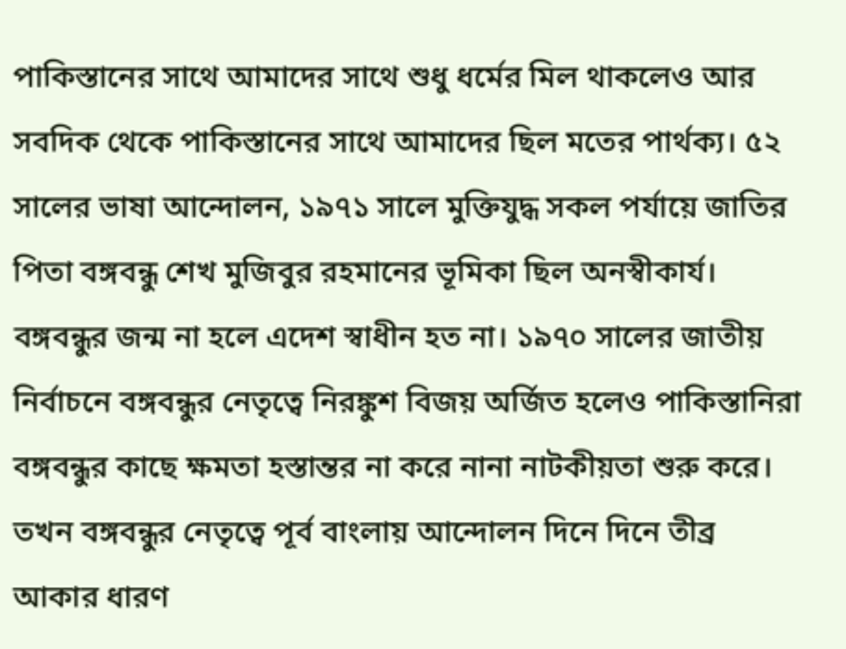পাকিস্তানের সাথে আমাদের সাথে শুধু ধর্মের মিল থাকলেও আর সবদিক থেকে পাকিস্তানের সাথে আমাদের ছিল মতের পার্থক্য। ৫২ সালের ভাষা আন্দোলন, ১৯৭১ সালে মুক্তিযুদ্ধ সকল পর্যায়ে জাতির পিতা বঙ্গবন্ধু শেখ মুজিবুর রহমানের ভূমিকা ছিল অনস্বীকার্য। বঙ্গবন্ধুর জন্ম না হলে এদেশ স্বাধীন হত না। ১৯৭০ সালের জাতীয় নির্বাচনে বঙ্গবন্ধুর নেতৃত্বে নিরঙ্কুশ বিজয় অর্জিত হলেও পাকিস্তানিরা বঙ্গবন্ধুর কাছে ক্ষমতা হস্তান্তর না করে নানা নাটকীয়তা শুরু করে। তখন বঙ্গবন্ধুর নেতৃত্বে পূর্ব বাংলায় আন্দোলন দিনে দিনে তীব্র আকার ধারণ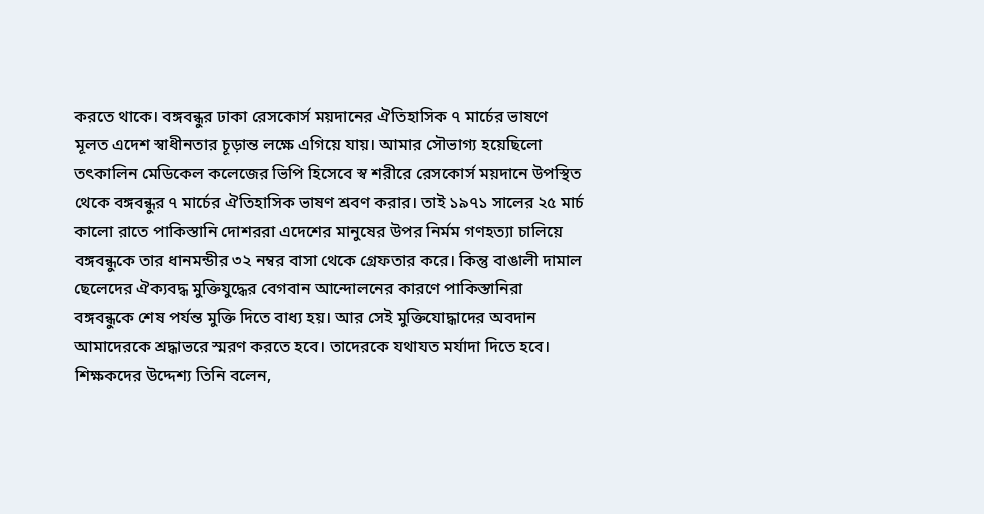করতে থাকে। বঙ্গবন্ধুর ঢাকা রেসকোর্স ময়দানের ঐতিহাসিক ৭ মার্চের ভাষণে মূলত এদেশ স্বাধীনতার চূড়ান্ত লক্ষে এগিয়ে যায়। আমার সৌভাগ্য হয়েছিলো তৎকালিন মেডিকেল কলেজের ভিপি হিসেবে স্ব শরীরে রেসকোর্স ময়দানে উপস্থিত থেকে বঙ্গবন্ধুর ৭ মার্চের ঐতিহাসিক ভাষণ শ্রবণ করার। তাই ১৯৭১ সালের ২৫ মার্চ কালো রাতে পাকিস্তানি দোশররা এদেশের মানুষের উপর নির্মম গণহত্যা চালিয়ে বঙ্গবন্ধুকে তার ধানমন্ডীর ৩২ নম্বর বাসা থেকে গ্রেফতার করে। কিন্তু বাঙালী দামাল ছেলেদের ঐক্যবদ্ধ মুক্তিযুদ্ধের বেগবান আন্দোলনের কারণে পাকিস্তানিরা বঙ্গবন্ধুকে শেষ পর্যন্ত মুক্তি দিতে বাধ্য হয়। আর সেই মুক্তিযোদ্ধাদের অবদান আমাদেরকে শ্রদ্ধাভরে স্মরণ করতে হবে। তাদেরকে যথাযত মর্যাদা দিতে হবে। শিক্ষকদের উদ্দেশ্য তিনি বলেন,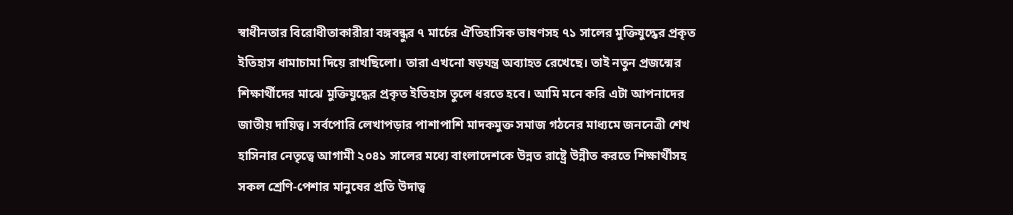স্বাধীনতার বিরোধীতাকারীরা বঙ্গবন্ধুর ৭ মার্চের ঐতিহাসিক ভাষণসহ ৭১ সালের মুক্তিযুদ্ধের প্রকৃত ইতিহাস ধামাচামা দিয়ে রাখছিলো। তারা এখনো ষড়যন্ত্র অব্যাহত রেখেছে। তাই নতুন প্রজন্মের শিক্ষার্থীদের মাঝে মুক্তিযুদ্ধের প্রকৃত ইতিহাস তুলে ধরতে হবে। আমি মনে করি এটা আপনাদের জাতীয় দায়িত্ব। সর্বপোরি লেখাপড়ার পাশাপাশি মাদকমুক্ত সমাজ গঠনের মাধ্যমে জননেত্রী শেখ হাসিনার নেতৃত্বে আগামী ২০৪১ সালের মধ্যে বাংলাদেশকে উন্নত রাষ্ট্রে উন্নীত করতে শিক্ষার্থীসহ সকল শ্রেণি-পেশার মানুষের প্রতি উদাত্ব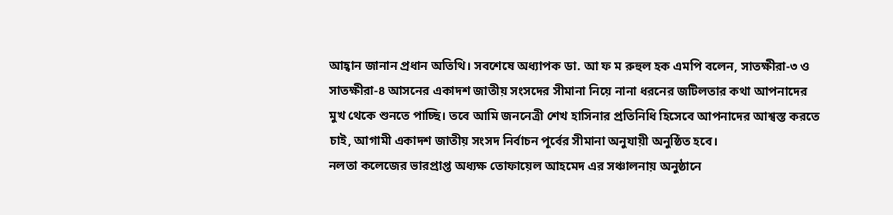আহ্বান জানান প্রধান অতিথি। সবশেষে অধ্যাপক ডা. আ ফ ম রুহুল হক এমপি বলেন, সাতক্ষীরা-৩ ও সাতক্ষীরা-৪ আসনের একাদশ জাতীয় সংসদের সীমানা নিয়ে নানা ধরনের জটিলতার কথা আপনাদের মুখ থেকে শুনতে পাচ্ছি। তবে আমি জননেত্রী শেখ হাসিনার প্রতিনিধি হিসেবে আপনাদের আশ্বস্ত করতে চাই, আগামী একাদশ জাতীয় সংসদ নির্বাচন পূর্বের সীমানা অনুযায়ী অনুষ্ঠিত হবে।
নলতা কলেজের ভারপ্রাপ্ত অধ্যক্ষ তোফায়েল আহমেদ এর সঞ্চালনায় অনুষ্ঠানে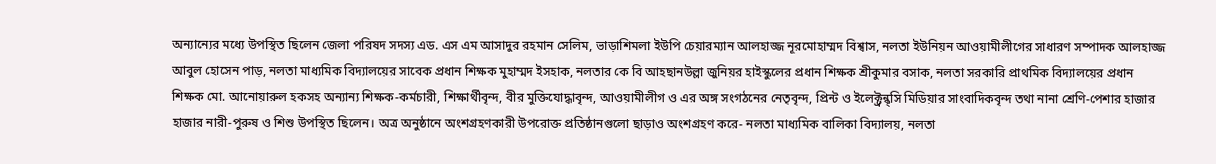অন্যান্যের মধ্যে উপস্থিত ছিলেন জেলা পরিষদ সদস্য এড. এস এম আসাদুর রহমান সেলিম, ভাড়াশিমলা ইউপি চেয়ারম্যান আলহাজ্জ নূরমোহাম্মদ বিশ্বাস, নলতা ইউনিয়ন আওয়ামীলীগের সাধারণ সম্পাদক আলহাজ্জ আবুল হোসেন পাড়, নলতা মাধ্যমিক বিদ্যালয়ের সাবেক প্রধান শিক্ষক মুহাম্মদ ইসহাক, নলতার কে বি আহছানউল্লা জুনিয়র হাইস্কুলের প্রধান শিক্ষক শ্রীকুমার বসাক, নলতা সরকারি প্রাথমিক বিদ্যালয়ের প্রধান শিক্ষক মো. আনোয়ারুল হকসহ অন্যান্য শিক্ষক-কর্মচারী, শিক্ষার্থীবৃন্দ, বীর মুক্তিযোদ্ধাবৃন্দ, আওয়ামীলীগ ও এর অঙ্গ সংগঠনের নেতৃবৃন্দ, প্রিন্ট ও ইলেক্ট্রন্ক্সি মিডিয়ার সাংবাদিকবৃন্দ তথা নানা শ্রেণি-পেশার হাজার হাজার নারী-পুরুষ ও শিশু উপস্থিত ছিলেন। অত্র অনুষ্ঠানে অংশগ্রহণকারী উপরোক্ত প্রতিষ্ঠানগুলো ছাড়াও অংশগ্রহণ করে- নলতা মাধ্যমিক বালিকা বিদ্যালয়, নলতা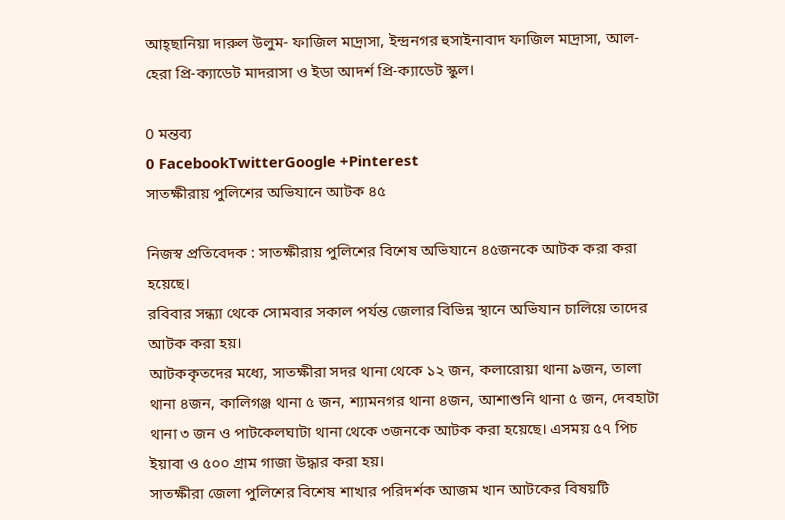আহ্ছানিয়া দারুল উলুম- ফাজিল মাদ্রাসা, ইন্দ্রনগর হুসাইনাবাদ ফাজিল মাদ্রাসা, আল-হেরা প্রি-ক্যাডেট মাদরাসা ও ইডা আদর্শ প্রি-ক্যাডেট স্কুল।

0 মন্তব্য
0 FacebookTwitterGoogle +Pinterest
সাতক্ষীরায় পুলিশের অভিযানে আটক ৪৫

নিজস্ব প্রতিবেদক : সাতক্ষীরায় পুলিশের বিশেষ অভিযানে ৪৫জনকে আটক করা করা হয়েছে।
রবিবার সন্ধ্যা থেকে সোমবার সকাল পর্যন্ত জেলার বিভিন্ন স্থানে অভিযান চালিয়ে তাদের আটক করা হয়।
আটককৃতদের মধ্যে, সাতক্ষীরা সদর থানা থেকে ১২ জন, কলারোয়া থানা ৯জন, তালা থানা ৪জন, কালিগঞ্জ থানা ৫ জন, শ্যামনগর থানা ৪জন, আশাশুনি থানা ৫ জন, দেবহাটা থানা ৩ জন ও পাটকেলঘাটা থানা থেকে ৩জনকে আটক করা হয়েছে। এসময় ৫৭ পিচ ইয়াবা ও ৫০০ গ্রাম গাজা উদ্ধার করা হয়।
সাতক্ষীরা জেলা পুলিশের বিশেষ শাখার পরিদর্শক আজম খান আটকের বিষয়টি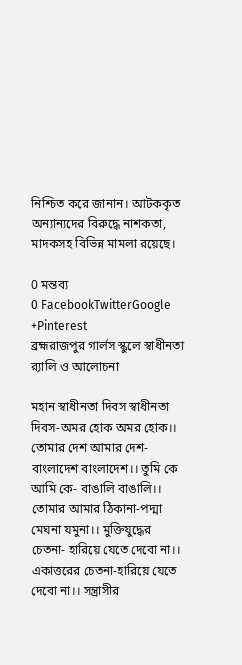নিশ্চিত করে জানান। আটককৃত অন্যান্যদের বিরুদ্ধে নাশকতা, মাদকসহ বিভিন্ন মামলা রয়েছে।

0 মন্তব্য
0 FacebookTwitterGoogle +Pinterest
ব্রহ্মরাজপুর গার্লস স্কুলে স্বাধীনতা র়্যালি ও আলোচনা

মহান স্বাধীনতা দিবস স্বাধীনতা দিবস-অমর হোক অমর হোক।। তোমার দেশ আমার দেশ-বাংলাদেশ বাংলাদেশ।। তুমি কে আমি কে- বাঙালি বাঙালি।। তোমার আমার ঠিকানা-পদ্মা মেঘনা যমুনা।। মুক্তিযুদ্ধের চেতনা- হারিয়ে যেতে দেবো না।। একাত্তরের চেতনা-হারিয়ে যেতে দেবো না।। সন্ত্রাসীর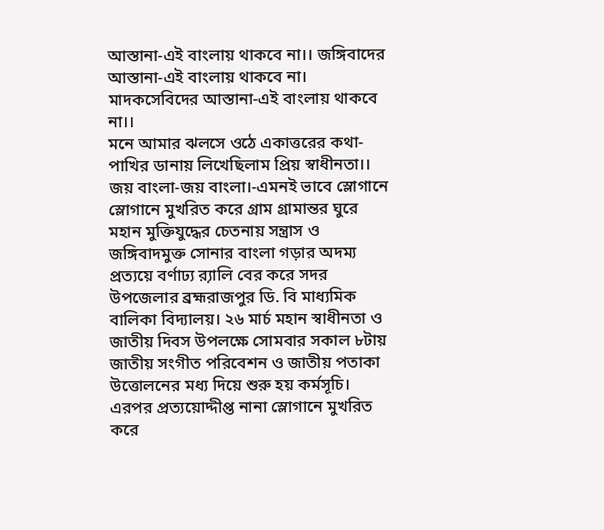আস্তানা-এই বাংলায় থাকবে না।। জঙ্গিবাদের আস্তানা-এই বাংলায় থাকবে না।
মাদকসেবিদের আস্তানা-এই বাংলায় থাকবে না।।
মনে আমার ঝলসে ওঠে একাত্তরের কথা-পাখির ডানায় লিখেছিলাম প্রিয় স্বাধীনতা।।
জয় বাংলা-জয় বাংলা।-এমনই ভাবে স্লোগানে স্লোগানে মুখরিত করে গ্রাম গ্রামান্তর ঘুরে মহান মুক্তিযুদ্ধের চেতনায় সন্ত্রাস ও জঙ্গিবাদমুক্ত সোনার বাংলা গড়ার অদম্য প্রত্যয়ে বর্ণাঢ্য র়্যালি বের করে সদর উপজেলার ব্রহ্মরাজপুর ডি. বি মাধ্যমিক বালিকা বিদ্যালয়। ২৬ মার্চ মহান স্বাধীনতা ও জাতীয় দিবস উপলক্ষে সোমবার সকাল ৮টায় জাতীয় সংগীত পরিবেশন ও জাতীয় পতাকা উত্তোলনের মধ্য দিয়ে শুরু হয় কর্মসূচি। এরপর প্রত্যয়োদ্দীপ্ত নানা স্লোগানে মুখরিত করে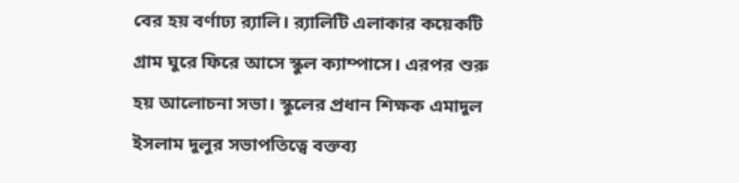বের হয় বর্ণাঢ্য র়্যালি। র়্যালিটি এলাকার কয়েকটি গ্রাম ঘুরে ফিরে আসে স্কুল ক্যাম্পাসে। এরপর শুরু হয় আলোচনা সভা। স্কুলের প্রধান শিক্ষক এমাদুল ইসলাম দুলুর সভাপতিত্বে বক্তব্য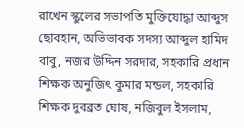রাখেন স্কুলের সভাপতি মুক্তিযোদ্ধা আব্দুস ছোবহান, অভিভাবক সদস্য আব্দুল হামিদ বাবু, নজর উদ্দিন সরদার, সহকারি প্রধান শিক্ষক অনুজিৎ কুমার মন্ডল, সহকারি শিক্ষক দুবব্রত ঘোষ, নজিবুল ইসলাম,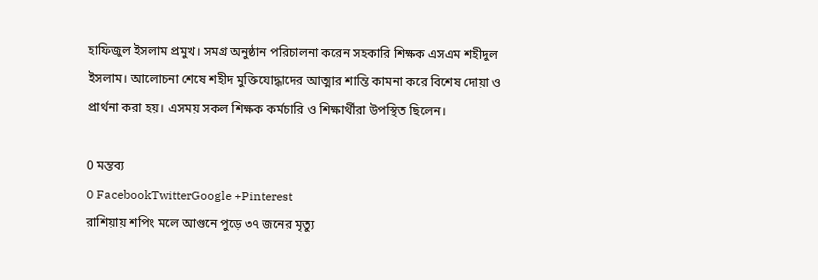হাফিজুল ইসলাম প্রমুখ। সমগ্র অনুষ্ঠান পরিচালনা করেন সহকারি শিক্ষক এসএম শহীদুল ইসলাম। আলোচনা শেষে শহীদ মুক্তিযোদ্ধাদের আত্মার শান্তি কামনা করে বিশেষ দোয়া ও প্রার্থনা করা হয়। এসময় সকল শিক্ষক কর্মচারি ও শিক্ষার্থীরা উপস্থিত ছিলেন।

0 মন্তব্য
0 FacebookTwitterGoogle +Pinterest
রাশিয়ায় শপিং মলে আগুনে পুড়ে ৩৭ জনের মৃত্যু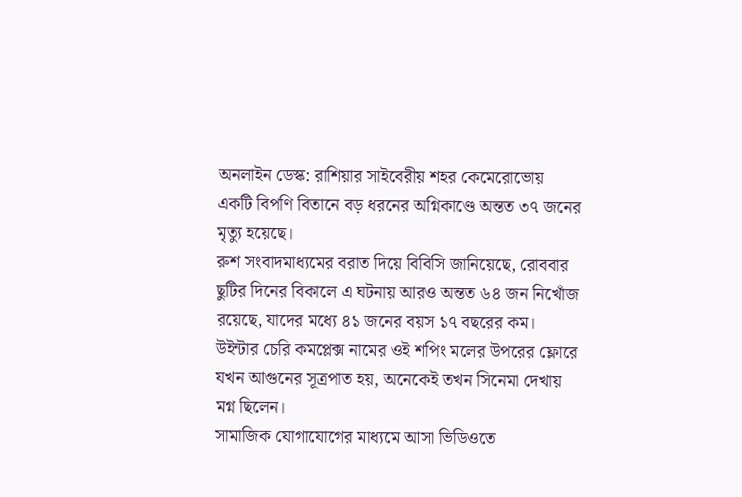অনলাইন ডেস্ক: রাশিয়ার সাইবেরীয় শহর কেমেরোভোয় একটি বিপণি বিতানে বড় ধরনের অগ্নিকাণ্ডে অন্তত ৩৭ জনের মৃত্যু হয়েছে।
রুশ সংবাদমাধ্যমের বরাত দিয়ে বিবিসি জানিয়েছে, রোববার ছুটির দিনের বিকালে এ ঘটনায় আরও অন্তত ৬৪ জন নিখোঁজ রয়েছে, যাদের মধ্যে ৪১ জনের বয়স ১৭ বছরের কম।
উইন্টার চেরি কমপ্লেক্স নামের ওই শপিং মলের উপরের ফ্লোরে যখন আগুনের সূত্রপাত হয়, অনেকেই তখন সিনেমা দেখায় মগ্ন ছিলেন।
সামাজিক যোগাযোগের মাধ্যমে আসা ভিডিওতে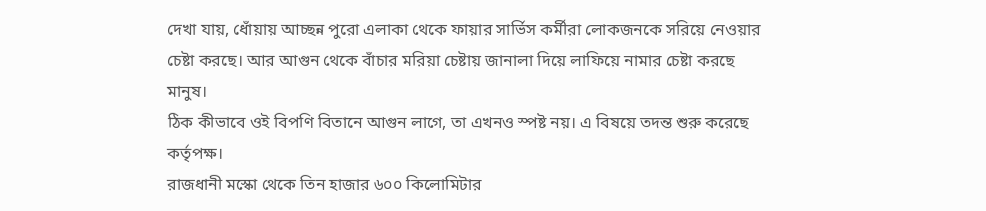দেখা যায়, ধোঁয়ায় আচ্ছন্ন পুরো এলাকা থেকে ফায়ার সার্ভিস কর্মীরা লোকজনকে সরিয়ে নেওয়ার চেষ্টা করছে। আর আগুন থেকে বাঁচার মরিয়া চেষ্টায় জানালা দিয়ে লাফিয়ে নামার চেষ্টা করছে মানুষ।
ঠিক কীভাবে ওই বিপণি বিতানে আগুন লাগে, তা এখনও স্পষ্ট নয়। এ বিষয়ে তদন্ত শুরু করেছে কর্তৃপক্ষ।
রাজধানী মস্কো থেকে তিন হাজার ৬০০ কিলোমিটার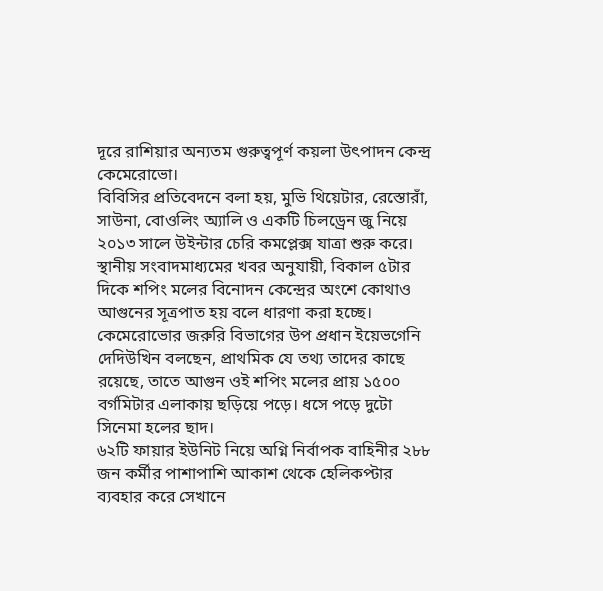দূরে রাশিয়ার অন্যতম গুরুত্বপূর্ণ কয়লা উৎপাদন কেন্দ্র কেমেরোভো।
বিবিসির প্রতিবেদনে বলা হয়, মুভি থিয়েটার, রেস্তোরাঁ, সাউনা, বোওলিং অ্যালি ও একটি চিলড্রেন জু নিয়ে ২০১৩ সালে উইন্টার চেরি কমপ্লেক্স যাত্রা শুরু করে।
স্থানীয় সংবাদমাধ্যমের খবর অনুযায়ী, বিকাল ৫টার দিকে শপিং মলের বিনোদন কেন্দ্রের অংশে কোথাও আগুনের সূত্রপাত হয় বলে ধারণা করা হচ্ছে।
কেমেরোভোর জরুরি বিভাগের উপ প্রধান ইয়েভগেনি দেদিউখিন বলছেন, প্রাথমিক যে তথ্য তাদের কাছে রয়েছে, তাতে আগুন ওই শপিং মলের প্রায় ১৫০০ বর্গমিটার এলাকায় ছড়িয়ে পড়ে। ধসে পড়ে দুটো সিনেমা হলের ছাদ।
৬২টি ফায়ার ইউনিট নিয়ে অগ্নি নির্বাপক বাহিনীর ২৮৮ জন কর্মীর পাশাপাশি আকাশ থেকে হেলিকপ্টার ব্যবহার করে সেখানে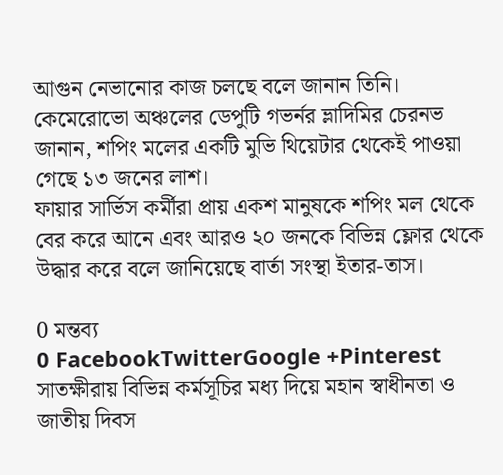আগুন নেভানোর কাজ চলছে বলে জানান তিনি।
কেমেরোভো অঞ্চলের ডেপুটি গভর্নর ভ্লাদিমির চেরনভ জানান, শপিং মলের একটি মুভি থিয়েটার থেকেই পাওয়া গেছে ১৩ জনের লাশ।
ফায়ার সার্ভিস কর্মীরা প্রায় একশ মানুষকে শপিং মল থেকে বের করে আনে এবং আরও ২০ জনকে বিভিন্ন ফ্লোর থেকে উদ্ধার করে বলে জানিয়েছে বার্তা সংস্থা ইতার-তাস।

0 মন্তব্য
0 FacebookTwitterGoogle +Pinterest
সাতক্ষীরায় বিভিন্ন কর্মসূচির মধ্য দিয়ে মহান স্বাধীনতা ও জাতীয় দিবস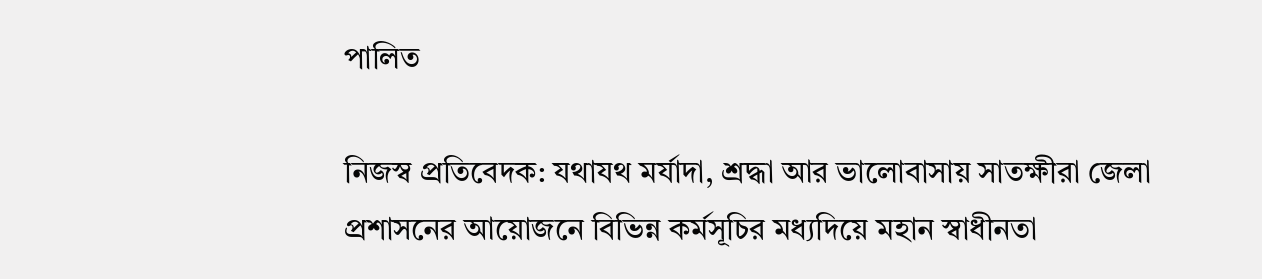পালিত

নিজস্ব প্রতিবেদক: যথাযথ মর্যাদা, শ্রদ্ধা আর ভালোবাসায় সাতক্ষীরা জেলা প্রশাসনের আয়োজনে বিভিন্ন কর্মসূচির মধ্যদিয়ে মহান স্বাধীনতা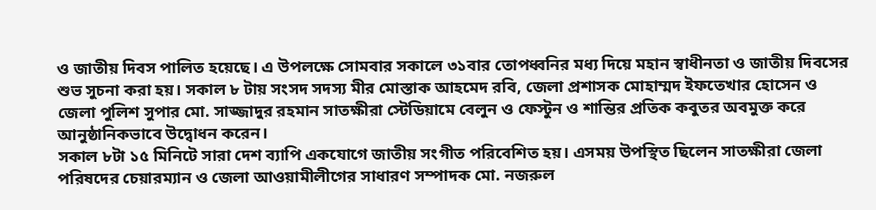ও জাতীয় দিবস পালিত হয়েছে। এ উপলক্ষে সোমবার সকালে ৩১বার তোপধ্বনির মধ্য দিয়ে মহান স্বাধীনতা ও জাতীয় দিবসের শুভ সুচনা করা হয়। সকাল ৮ টায় সংসদ সদস্য মীর মোস্তাক আহমেদ রবি, জেলা প্রশাসক মোহাম্মদ ইফতেখার হোসেন ও জেলা পুলিশ সুপার মো. সাজ্জাদুর রহমান সাতক্ষীরা স্টেডিয়ামে বেলুন ও ফেস্টুন ও শান্তির প্রতিক কবুতর অবমুক্ত করে আনুষ্ঠানিকভাবে উদ্বোধন করেন।
সকাল ৮টা ১৫ মিনিটে সারা দেশ ব্যাপি একযোগে জাতীয় সংগীত পরিবেশিত হয়। এসময় উপস্থিত ছিলেন সাতক্ষীরা জেলা পরিষদের চেয়ারম্যান ও জেলা আওয়ামীলীগের সাধারণ সম্পাদক মো. নজরুল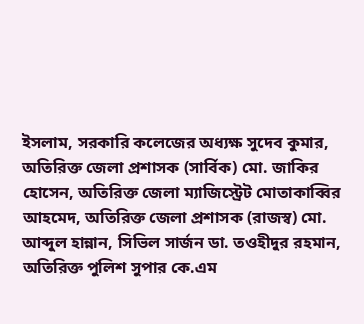ইসলাম, সরকারি কলেজের অধ্যক্ষ সুদেব কুমার, অতিরিক্ত জেলা প্রশাসক (সার্বিক) মো. জাকির হোসেন, অতিরিক্ত জেলা ম্যাজিস্ট্রেট মোতাকাব্বির আহমেদ, অতিরিক্ত জেলা প্রশাসক (রাজস্ব) মো. আব্দুল হান্নান, সিভিল সার্জন ডা. তওহীদুর রহমান, অতিরিক্ত পুলিশ সুপার কে.এম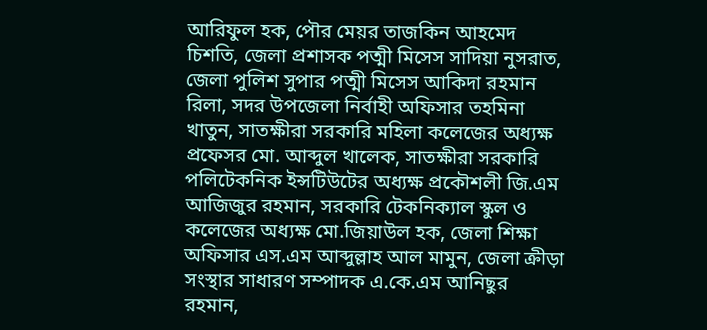আরিফুল হক, পৌর মেয়র তাজকিন আহমেদ চিশতি, জেলা প্রশাসক পত্মী মিসেস সাদিয়া নুসরাত, জেলা পুলিশ সুপার পত্মী মিসেস আকিদা রহমান রিলা, সদর উপজেলা নির্বাহী অফিসার তহমিনা খাতুন, সাতক্ষীরা সরকারি মহিলা কলেজের অধ্যক্ষ প্রফেসর মো. আব্দুল খালেক, সাতক্ষীরা সরকারি পলিটেকনিক ইন্সটিউটের অধ্যক্ষ প্রকৌশলী জি.এম আজিজুর রহমান, সরকারি টেকনিক্যাল স্কুল ও কলেজের অধ্যক্ষ মো.জিয়াউল হক, জেলা শিক্ষা অফিসার এস.এম আব্দুল্লাহ আল মামুন, জেলা ক্রীড়া সংস্থার সাধারণ সম্পাদক এ.কে.এম আনিছুর রহমান,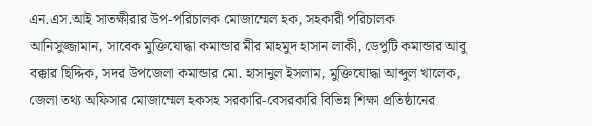এন.এস.আই সাতক্ষীরার উপ-পরিচালক মোজাম্মেল হক, সহকারী পরিচালক আনিসুজ্জামান, সাবেক মুক্তিযোদ্ধা কমান্ডার মীর মাহমুদ হাসান লাকী, ডেপুটি কমান্ডার আবু বক্কার ছিদ্দিক, সদর উপজেলা কমান্ডার মো. হাসানুল ইসলাম, মুক্তিযোদ্ধা আব্দুল খালেক, জেলা তথ্য অফিসার মোজাম্মেল হকসহ সরকারি-বেসরকারি বিভিন্ন শিক্ষা প্রতিষ্ঠানের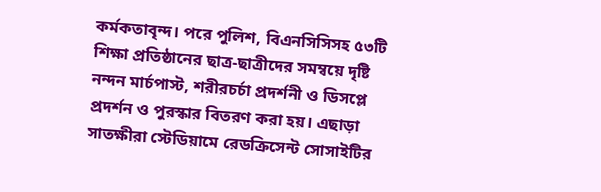কর্মকতাবৃন্দ। পরে পুলিশ, বিএনসিসিসহ ৫৩টি শিক্ষা প্রতিষ্ঠানের ছাত্র-ছাত্রীদের সমম্বয়ে দৃষ্টি নন্দন মার্চপাস্ট, শরীরচর্চা প্রদর্শনী ও ডিসপ্লে প্রদর্শন ও পুরস্কার বিতরণ করা হয়। এছাড়া সাতক্ষীরা স্টেডিয়ামে রেডক্রিসেন্ট সোসাইটির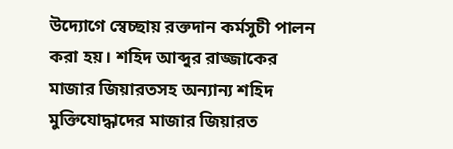উদ্যোগে স্বেচ্ছায় রক্তদান কর্মসুচী পালন করা হয়। শহিদ আব্দুর রাজ্জাকের মাজার জিয়ারতসহ অন্যান্য শহিদ মুক্তিযোদ্ধাদের মাজার জিয়ারত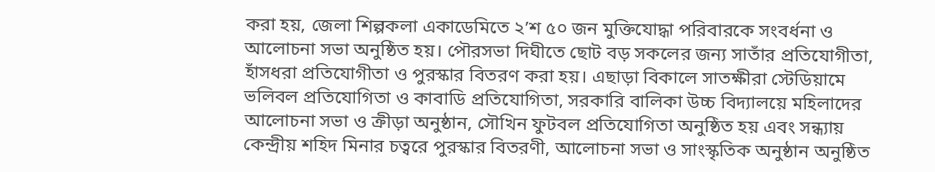করা হয়, জেলা শিল্পকলা একাডেমিতে ২’শ ৫০ জন মুক্তিযোদ্ধা পরিবারকে সংবর্ধনা ও আলোচনা সভা অনুষ্ঠিত হয়। পৌরসভা দিঘীতে ছোট বড় সকলের জন্য সাতাঁর প্রতিযোগীতা, হাঁসধরা প্রতিযোগীতা ও পুরস্কার বিতরণ করা হয়। এছাড়া বিকালে সাতক্ষীরা স্টেডিয়ামে ভলিবল প্রতিযোগিতা ও কাবাডি প্রতিযোগিতা, সরকারি বালিকা উচ্চ বিদ্যালয়ে মহিলাদের আলোচনা সভা ও ক্রীড়া অনুষ্ঠান, সৌখিন ফুটবল প্রতিযোগিতা অনুষ্ঠিত হয় এবং সন্ধ্যায় কেন্দ্রীয় শহিদ মিনার চত্বরে পুরস্কার বিতরণী, আলোচনা সভা ও সাংস্কৃতিক অনুষ্ঠান অনুষ্ঠিত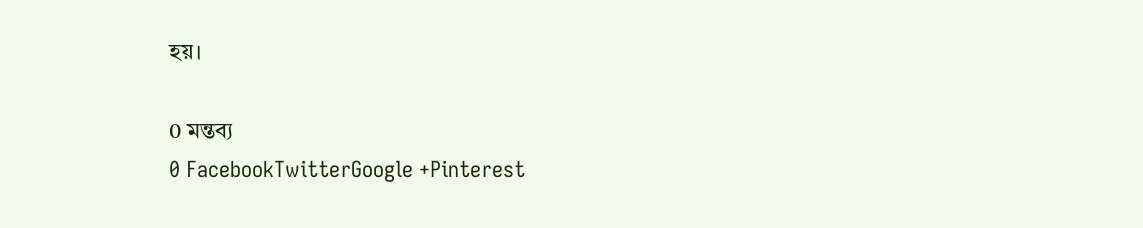হয়।

0 মন্তব্য
0 FacebookTwitterGoogle +Pinterest